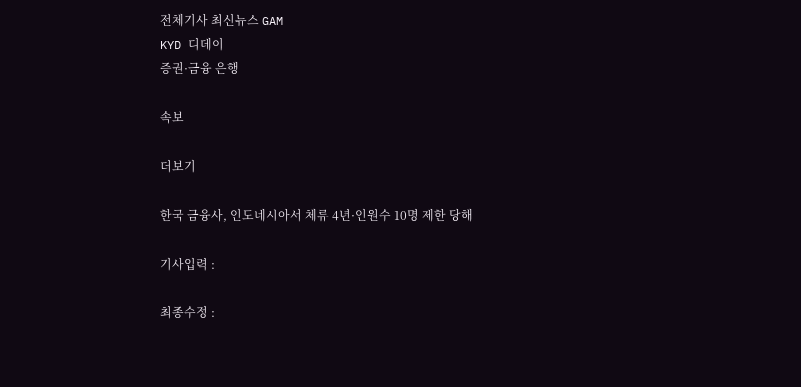전체기사 최신뉴스 GAM
KYD 디데이
증권·금융 은행

속보

더보기

한국 금융사, 인도네시아서 체류 4년·인원수 10명 제한 당해

기사입력 :

최종수정 :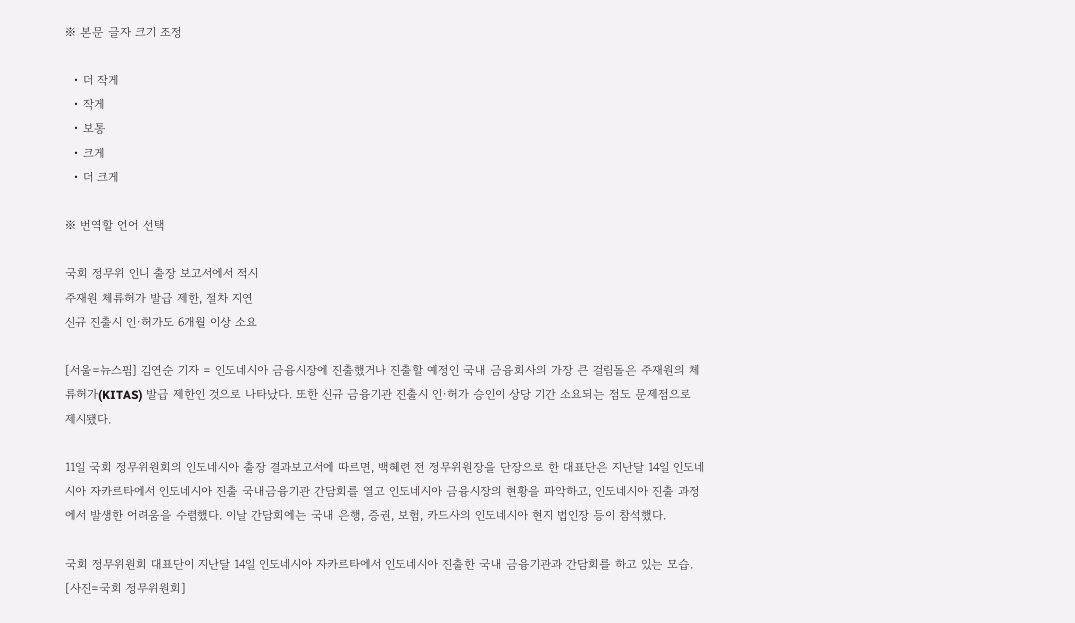※ 본문 글자 크기 조정

  • 더 작게
  • 작게
  • 보통
  • 크게
  • 더 크게

※ 번역할 언어 선택

국회 정무위 인니 출장 보고서에서 적시
주재원 체류허가 발급 제한, 절차 지연
신규 진출시 인·허가도 6개월 이상 소요

[서울=뉴스핌] 김연순 기자 = 인도네시아 금융시장에 진출했거나 진출할 예정인 국내 금융회사의 가장 큰 걸림돌은 주재원의 체류허가(KITAS) 발급 제한인 것으로 나타났다. 또한 신규 금융기관 진출시 인·허가 승인이 상당 기간 소요되는 점도 문제점으로 제시됐다.

11일 국회 정무위원회의 인도네시아 출장 결과보고서에 따르면, 백혜련 전 정무위원장을 단장으로 한 대표단은 지난달 14일 인도네시아 자카르타에서 인도네시아 진출 국내금융기관 간담회를 열고 인도네시아 금융시장의 현황을 파악하고, 인도네시아 진출 과정에서 발생한 어려움을 수렴했다. 이날 간담회에는 국내 은행, 증권, 보험, 카드사의 인도네시아 현지 법인장 등이 참석했다.

국회 정무위원회 대표단이 지난달 14일 인도네시아 자카르타에서 인도네시아 진출한 국내 금융기관과 간담회를 하고 있는 모습. [사진=국회 정무위원회]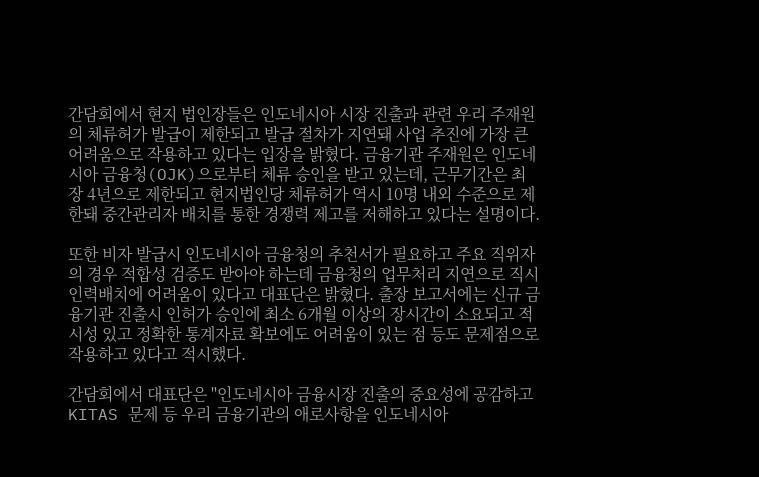간담회에서 현지 법인장들은 인도네시아 시장 진출과 관련 우리 주재원의 체류허가 발급이 제한되고 발급 절차가 지연돼 사업 추진에 가장 큰 어려움으로 작용하고 있다는 입장을 밝혔다. 금융기관 주재원은 인도네시아 금융청(OJK)으로부터 체류 승인을 받고 있는데, 근무기간은 최장 4년으로 제한되고 현지법인당 체류허가 역시 10명 내외 수준으로 제한돼 중간관리자 배치를 통한 경쟁력 제고를 저해하고 있다는 설명이다.

또한 비자 발급시 인도네시아 금융청의 추천서가 필요하고 주요 직위자의 경우 적합성 검증도 받아야 하는데 금융청의 업무처리 지연으로 직시 인력배치에 어려움이 있다고 대표단은 밝혔다. 출장 보고서에는 신규 금융기관 진출시 인허가 승인에 최소 6개월 이상의 장시간이 소요되고 적시성 있고 정확한 통계자료 확보에도 어려움이 있는 점 등도 문제점으로 작용하고 있다고 적시했다.

간담회에서 대표단은 "인도네시아 금융시장 진출의 중요성에 공감하고 KITAS 문제 등 우리 금융기관의 애로사항을 인도네시아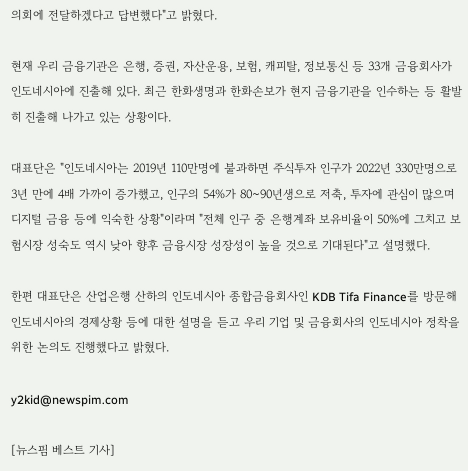의회에 전달하겠다고 답변했다"고 밝혔다.

현재 우리 금융기관은 은행, 증권, 자산운용, 보험, 캐피탈, 정보통신 등 33개 금융회사가 인도네시아에 진출해 있다. 최근 한화생명과 한화손보가 현지 금융기관을 인수하는 등 활발히 진출해 나가고 있는 상황이다.

대표단은 "인도네시아는 2019년 110만명에 불과하면 주식투자 인구가 2022년 330만명으로 3년 만에 4배 가까이 증가했고, 인구의 54%가 80~90년생으로 저축, 투자에 관심이 많으며 디지털 금융 등에 익숙한 상황"이라며 "전체 인구 중 은행계좌 보유비율이 50%에 그치고 보험시장 성숙도 역시 낮아 향후 금융시장 성장성이 높을 것으로 기대된다"고 설명했다.

한편 대표단은 산업은행 산하의 인도네시아 종합금융회사인 KDB Tifa Finance를 방문해 인도네시아의 경제상황 등에 대한 설명을 듣고 우리 기업 및 금융회사의 인도네시아 정착을 위한 논의도 진행했다고 밝혔다.

y2kid@newspim.com

[뉴스핌 베스트 기사]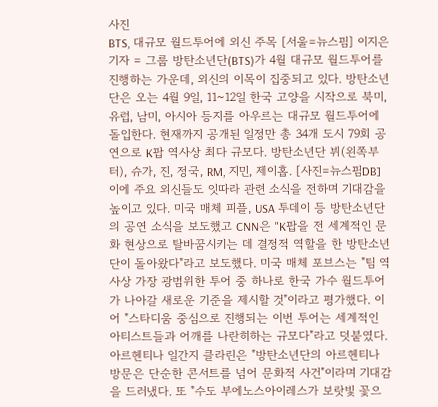사진
BTS, 대규모 월드투어에 외신 주목 [서울=뉴스핌] 이지은 기자 = 그룹 방탄소년단(BTS)가 4월 대규모 월드투어를 진행하는 가운데, 외신의 이목이 집중되고 있다. 방탄소년단은 오는 4월 9일, 11~12일 한국 고양을 시작으로 북미, 유럽, 남미, 아시아 등지를 아우르는 대규모 월드투어에 돌입한다. 현재까지 공개된 일정만 총 34개 도시 79회 공연으로 K팝 역사상 최다 규모다. 방탄소년단 뷔(왼쪽부터), 슈가, 진, 정국, RM, 지민, 제이홉. [사진=뉴스핌DB] 이에 주요 외신들도 잇따라 관련 소식을 전하며 기대감을 높이고 있다. 미국 매체 피플, USA 투데이 등 방탄소년단의 공연 소식을 보도했고 CNN은 "K팝을 전 세계적인 문화 현상으로 탈바꿈시키는 데 결정적 역할을 한 방탄소년단이 돌아왔다"라고 보도했다. 미국 매체 포브스는 "팀 역사상 가장 광범위한 투어 중 하나로 한국 가수 월드투어가 나아갈 새로운 기준을 제시할 것"이라고 평가했다. 이어 "스타디움 중심으로 진행되는 이번 투어는 세계적인 아티스트들과 어깨를 나란히하는 규모다"라고 덧붙였다. 아르헨티나 일간지 클라린은 "방탄소년단의 아르헨티나 방문은 단순한 콘서트를 넘어 문화적 사건"이라며 기대감을 드러냈다. 또 "수도 부에노스아이레스가 보랏빛 꽃으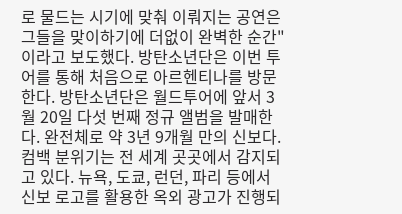로 물드는 시기에 맞춰 이뤄지는 공연은 그들을 맞이하기에 더없이 완벽한 순간"이라고 보도했다. 방탄소년단은 이번 투어를 통해 처음으로 아르헨티나를 방문한다. 방탄소년단은 월드투어에 앞서 3월 20일 다섯 번째 정규 앨범을 발매한다. 완전체로 약 3년 9개월 만의 신보다. 컴백 분위기는 전 세계 곳곳에서 감지되고 있다. 뉴욕, 도쿄, 런던, 파리 등에서 신보 로고를 활용한 옥외 광고가 진행되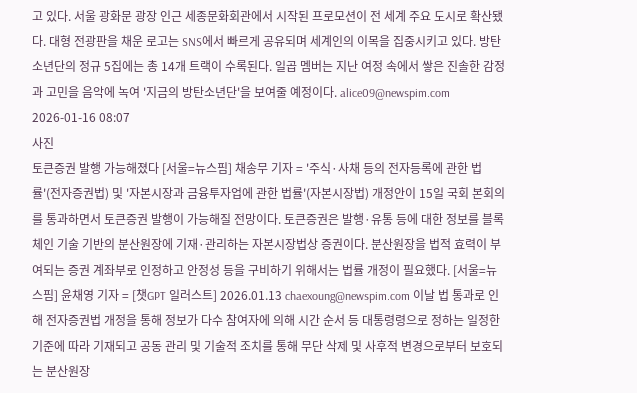고 있다. 서울 광화문 광장 인근 세종문화회관에서 시작된 프로모션이 전 세계 주요 도시로 확산됐다. 대형 전광판을 채운 로고는 SNS에서 빠르게 공유되며 세계인의 이목을 집중시키고 있다. 방탄소년단의 정규 5집에는 총 14개 트랙이 수록된다. 일곱 멤버는 지난 여정 속에서 쌓은 진솔한 감정과 고민을 음악에 녹여 '지금의 방탄소년단'을 보여줄 예정이다. alice09@newspim.com 2026-01-16 08:07
사진
토큰증권 발행 가능해졌다 [서울=뉴스핌] 채송무 기자 = '주식·사채 등의 전자등록에 관한 법률'(전자증권법) 및 '자본시장과 금융투자업에 관한 법률'(자본시장법) 개정안이 15일 국회 본회의를 통과하면서 토큰증권 발행이 가능해질 전망이다. 토큰증권은 발행·유통 등에 대한 정보를 블록체인 기술 기반의 분산원장에 기재·관리하는 자본시장법상 증권이다. 분산원장을 법적 효력이 부여되는 증권 계좌부로 인정하고 안정성 등을 구비하기 위해서는 법률 개정이 필요했다. [서울=뉴스핌] 윤채영 기자 = [챗GPT 일러스트] 2026.01.13 chaexoung@newspim.com 이날 법 통과로 인해 전자증권법 개정을 통해 정보가 다수 참여자에 의해 시간 순서 등 대통령령으로 정하는 일정한 기준에 따라 기재되고 공동 관리 및 기술적 조치를 통해 무단 삭제 및 사후적 변경으로부터 보호되는 분산원장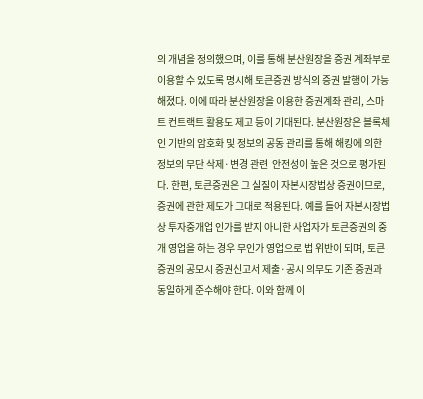의 개념을 정의했으며, 이를 통해 분산원장을 증권 계좌부로 이용할 수 있도록 명시해 토큰증권 방식의 증권 발행이 가능해졌다. 이에 따라 분산원장을 이용한 증권계좌 관리, 스마트 컨트랙트 활용도 제고 등이 기대된다. 분산원장은 블록체인 기반의 암호화 및 정보의 공동 관리를 통해 해킹에 의한 정보의 무단 삭제·변경 관련  안전성이 높은 것으로 평가된다. 한편, 토큰증권은 그 실질이 자본시장법상 증권이므로, 증권에 관한 제도가 그대로 적용된다. 예를 들어 자본시장법상 투자중개업 인가를 받지 아니한 사업자가 토큰증권의 중개 영업을 하는 경우 무인가 영업으로 법 위반이 되며, 토큰증권의 공모시 증권신고서 제출·공시 의무도 기존 증권과 동일하게 준수해야 한다. 이와 함께 이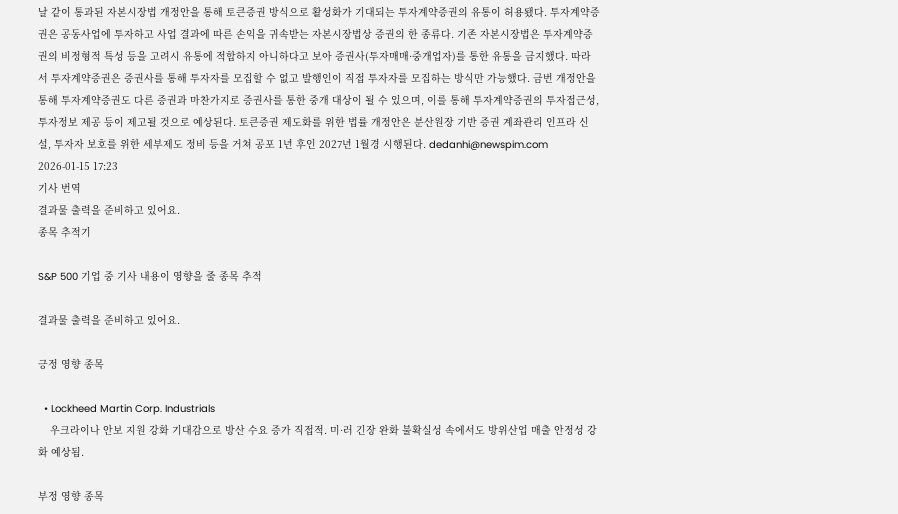날 같이 통과된 자본시장법 개정안을 통해 토큰증권 방식으로 활성화가 기대되는 투자계약증권의 유통이 허용됐다. 투자계약증권은 공동사업에 투자하고 사업 결과에 따른 손익을 귀속받는 자본시장법상 증권의 한 종류다. 기존 자본시장법은 투자계약증권의 비정형적 특성 등을 고려시 유통에 적합하지 아니하다고 보아 증권사(투자매매·중개업자)를 통한 유통을 금지했다. 따라서 투자계약증권은 증권사를 통해 투자자를 모집할 수 없고 발행인이 직접 투자자를 모집하는 방식만 가능했다. 금번 개정안을 통해 투자계약증권도 다른 증권과 마찬가지로 증권사를 통한 중개 대상이 될 수 있으며, 이를 통해 투자계약증권의 투자접근성, 투자정보 제공 등이 제고될 것으로 예상된다. 토큰증권 제도화를 위한 법률 개정안은 분산원장 기반 증권 계좌관리 인프라 신설, 투자자 보호를 위한 세부제도 정비 등을 거쳐 공포 1년 후인 2027년 1월경 시행된다. dedanhi@newspim.com 2026-01-15 17:23
기사 번역
결과물 출력을 준비하고 있어요.
종목 추적기

S&P 500 기업 중 기사 내용이 영향을 줄 종목 추적

결과물 출력을 준비하고 있어요.

긍정 영향 종목

  • Lockheed Martin Corp. Industrials
    우크라이나 안보 지원 강화 기대감으로 방산 수요 증가 직접적. 미·러 긴장 완화 불확실성 속에서도 방위산업 매출 안정성 강화 예상됨.

부정 영향 종목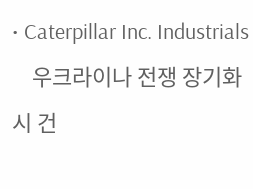• Caterpillar Inc. Industrials
    우크라이나 전쟁 장기화 시 건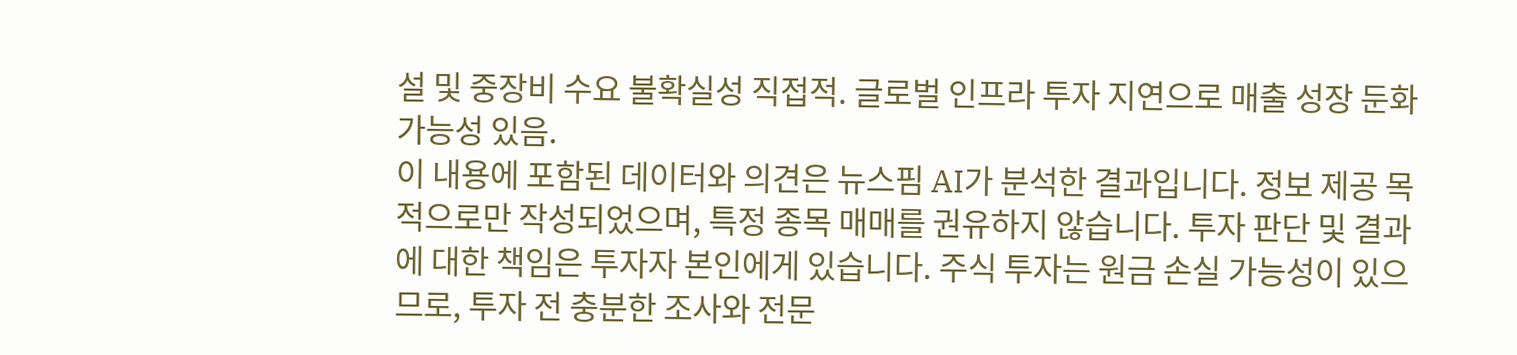설 및 중장비 수요 불확실성 직접적. 글로벌 인프라 투자 지연으로 매출 성장 둔화 가능성 있음.
이 내용에 포함된 데이터와 의견은 뉴스핌 AI가 분석한 결과입니다. 정보 제공 목적으로만 작성되었으며, 특정 종목 매매를 권유하지 않습니다. 투자 판단 및 결과에 대한 책임은 투자자 본인에게 있습니다. 주식 투자는 원금 손실 가능성이 있으므로, 투자 전 충분한 조사와 전문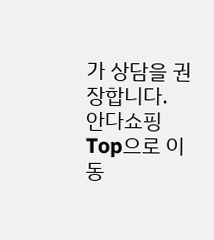가 상담을 권장합니다.
안다쇼핑
Top으로 이동